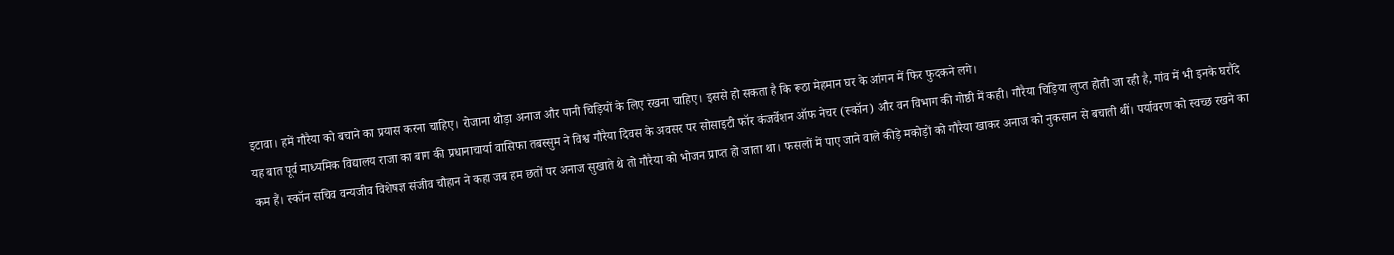इटावा। हमें गौरैया को बचाने का प्रयास करना चाहिए। रोजाना थोड़ा अनाज और पानी चिड़ियों के लिए रखना चाहिए। इससे हो सकता है कि रूठा मेहमान घर के आंगन में फिर फुदकने लगे।
यह बात पूर्व माध्यमिक विद्यालय राजा का बाग की प्रधानाचार्या वासिफा तबस्सुम ने विश्व गौरैया दिवस के अवसर पर सोसाइटी फॉर कंजर्वेशन ऑफ नेचर (स्कॉन) और वन विभाग की गोष्ठी में कही। गौरैया चिड़िया लुप्त होती जा रही है, गांव में भी इनके घरौंदे कम हैं। स्कॉन सचिव वन्यजीव विशेषज्ञ संजीव चौहान ने कहा जब हम छतों पर अनाज सुखाते थे तो गौरैया को भोजन प्राप्त हो जाता था। फसलों में पाए जाने वाले कीड़े मकोड़ों को गौरैया खाकर अनाज को नुकसान से बचाती थीं। पर्यावरण को स्वच्छ रखने का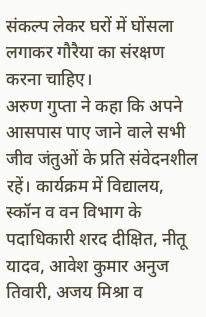संकल्प लेकर घरों में घोंसला लगाकर गौरैया का संरक्षण करना चाहिए।
अरुण गुप्ता ने कहा कि अपने आसपास पाए जाने वाले सभी जीव जंतुओं के प्रति संवेदनशील रहें। कार्यक्रम में विद्यालय, स्कॉन व वन विभाग के पदाधिकारी शरद दीक्षित, नीतू यादव, आवेश कुमार अनुज तिवारी, अजय मिश्रा व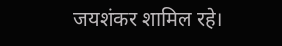जयशंकर शामिल रहे।